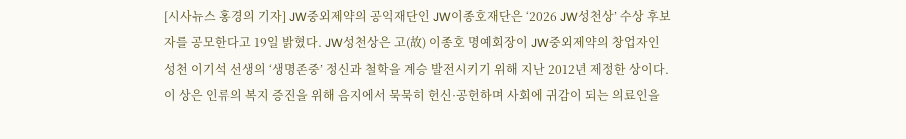[시사뉴스 홍경의 기자] JW중외제약의 공익재단인 JW이종호재단은 ‘2026 JW성천상’ 수상 후보자를 공모한다고 19일 밝혔다. JW성천상은 고(故) 이종호 명예회장이 JW중외제약의 창업자인 성천 이기석 선생의 ‘생명존중’ 정신과 철학을 계승 발전시키기 위해 지난 2012년 제정한 상이다. 이 상은 인류의 복지 증진을 위해 음지에서 묵묵히 헌신·공헌하며 사회에 귀감이 되는 의료인을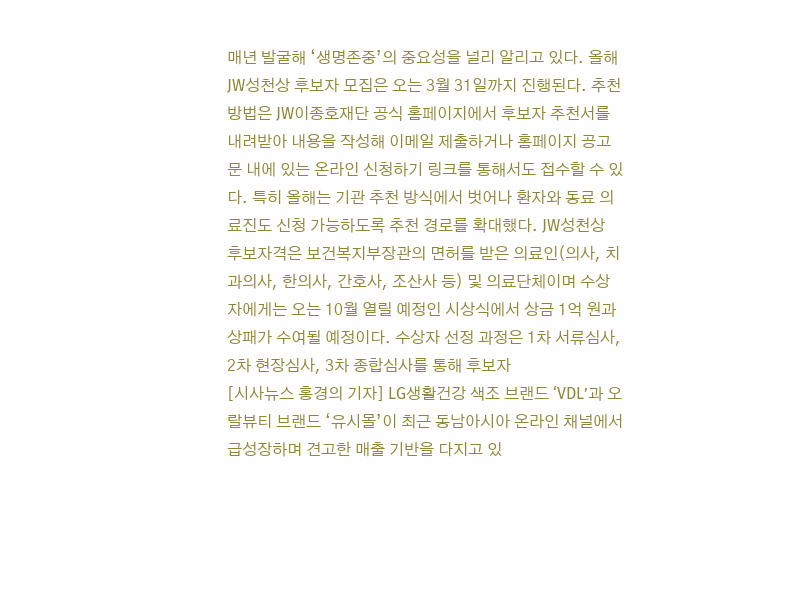매년 발굴해 ‘생명존중’의 중요성을 널리 알리고 있다. 올해 JW성천상 후보자 모집은 오는 3월 31일까지 진행된다. 추천 방법은 JW이종호재단 공식 홈페이지에서 후보자 추천서를 내려받아 내용을 작성해 이메일 제출하거나 홈페이지 공고문 내에 있는 온라인 신청하기 링크를 통해서도 접수할 수 있다. 특히 올해는 기관 추천 방식에서 벗어나 환자와 동료 의료진도 신청 가능하도록 추천 경로를 확대했다. JW성천상 후보자격은 보건복지부장관의 면허를 받은 의료인(의사, 치과의사, 한의사, 간호사, 조산사 등) 및 의료단체이며 수상자에게는 오는 10월 열릴 예정인 시상식에서 상금 1억 원과 상패가 수여될 예정이다. 수상자 선정 과정은 1차 서류심사, 2차 현장심사, 3차 종합심사를 통해 후보자
[시사뉴스 홍경의 기자] LG생활건강 색조 브랜드 ‘VDL’과 오랄뷰티 브랜드 ‘유시몰’이 최근 동남아시아 온라인 채널에서 급성장하며 견고한 매출 기반을 다지고 있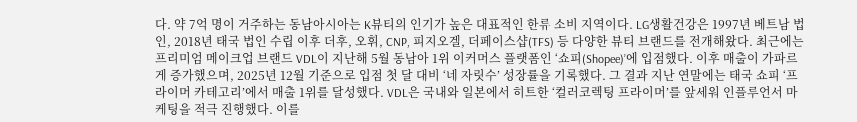다. 약 7억 명이 거주하는 동남아시아는 K뷰티의 인기가 높은 대표적인 한류 소비 지역이다. LG생활건강은 1997년 베트남 법인, 2018년 태국 법인 수립 이후 더후, 오휘, CNP, 피지오겔, 더페이스샵(TFS) 등 다양한 뷰티 브랜드를 전개해왔다. 최근에는 프리미엄 메이크업 브랜드 VDL이 지난해 5월 동남아 1위 이커머스 플랫폼인 ‘쇼피(Shopee)’에 입점했다. 이후 매출이 가파르게 증가했으며, 2025년 12월 기준으로 입점 첫 달 대비 ‘네 자릿수’ 성장률을 기록했다. 그 결과 지난 연말에는 태국 쇼피 ‘프라이머 카테고리’에서 매출 1위를 달성했다. VDL은 국내와 일본에서 히트한 ‘컬러코렉팅 프라이머’를 앞세워 인플루언서 마케팅을 적극 진행했다. 이를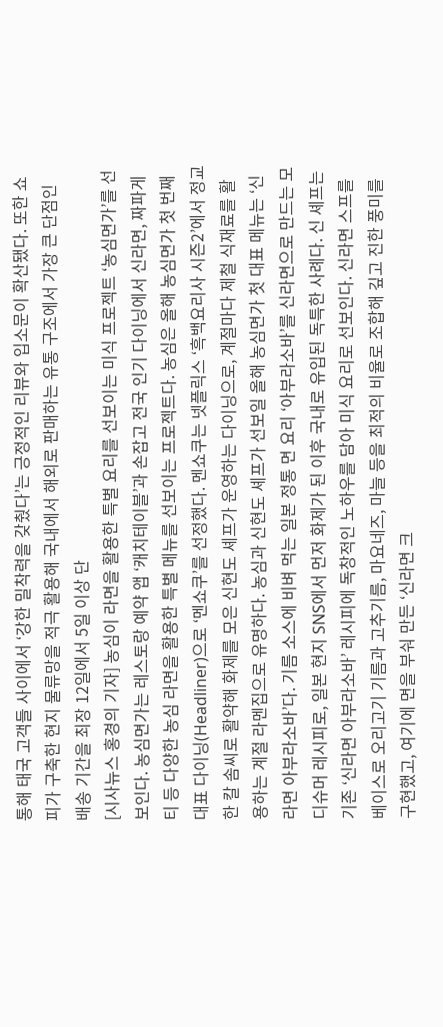통해 태국 고객들 사이에서 ‘강한 밀착력을 갖췄다’는 긍정적인 리뷰와 입소문이 확산됐다. 또한 쇼피가 구축한 현지 물류망을 적극 활용해 국내에서 해외로 판매하는 유통 구조에서 가장 큰 단점인 배송 기간을 최장 12일에서 5일 이상 단
[시사뉴스 홍경의 기자] 농심이 라면을 활용한 특별 요리를 선보이는 미식 프로젝트 ‘농심면가’를 선보인다. 농심면가는 레스토랑 예약 앱 ‘캐치테이블’과 손잡고 전국 인기 다이닝에서 신라면, 짜파게티 등 다양한 농심 라면을 활용한 특별 메뉴를 선보이는 프로젝트다. 농심은 올해 농심면가 첫 번째 대표 다이닝(Headliner)으로 ‘멘쇼쿠’를 선정했다. 멘쇼쿠는 넷플릭스 ‘흑백요리사 시즌2’에서 정교한 칼 솜씨로 활약해 화제를 모은 신현도 셰프가 운영하는 다이닝으로, 계절마다 제철 식재료를 활용하는 계절 라멘집으로 유명하다. 농심과 신현도 셰프가 선보일 올해 농심면가 첫 대표 메뉴는 ‘신라면 아부라소바’다. 기름 소스에 비벼 먹는 일본 정통 면 요리 ‘아부라소바’를 신라면으로 만드는 모디슈머 레시피로, 일본 현지 SNS에서 먼저 화제가 된 이후 국내로 유입된 독특한 사례다. 신 셰프는 기존 ‘신라면 아부라소바’ 레시피에 독창적인 노하우를 담아 미식 요리로 선보인다. 신라면 스프를 베이스로 오리고기 기름과 고추기름, 마요네즈, 마늘 등을 최적의 비율로 조합해 깊고 진한 풍미를 구현했고, 여기에 면을 부숴 만든 ‘신라면 크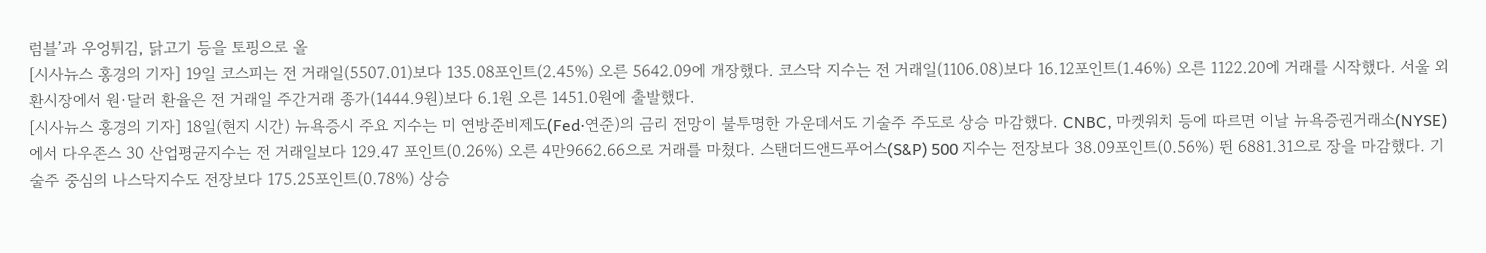럼블’과 우엉튀김, 닭고기 등을 토핑으로 올
[시사뉴스 홍경의 기자] 19일 코스피는 전 거래일(5507.01)보다 135.08포인트(2.45%) 오른 5642.09에 개장했다. 코스닥 지수는 전 거래일(1106.08)보다 16.12포인트(1.46%) 오른 1122.20에 거래를 시작했다. 서울 외환시장에서 원·달러 환율은 전 거래일 주간거래 종가(1444.9원)보다 6.1원 오른 1451.0원에 출발했다.
[시사뉴스 홍경의 기자] 18일(현지 시간) 뉴욕증시 주요 지수는 미 연방준비제도(Fed·연준)의 금리 전망이 불투명한 가운데서도 기술주 주도로 상승 마감했다. CNBC, 마켓워치 등에 따르면 이날 뉴욕증권거래소(NYSE)에서 다우존스 30 산업평균지수는 전 거래일보다 129.47 포인트(0.26%) 오른 4만9662.66으로 거래를 마쳤다. 스탠더드앤드푸어스(S&P) 500 지수는 전장보다 38.09포인트(0.56%) 뛴 6881.31으로 장을 마감했다. 기술주 중심의 나스닥지수도 전장보다 175.25포인트(0.78%) 상승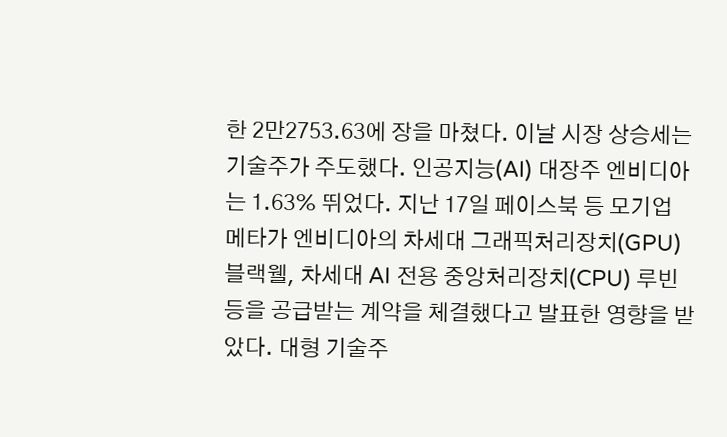한 2만2753.63에 장을 마쳤다. 이날 시장 상승세는 기술주가 주도했다. 인공지능(AI) 대장주 엔비디아는 1.63% 뛰었다. 지난 17일 페이스북 등 모기업 메타가 엔비디아의 차세대 그래픽처리장치(GPU) 블랙웰, 차세대 AI 전용 중앙처리장치(CPU) 루빈 등을 공급받는 계약을 체결했다고 발표한 영향을 받았다. 대형 기술주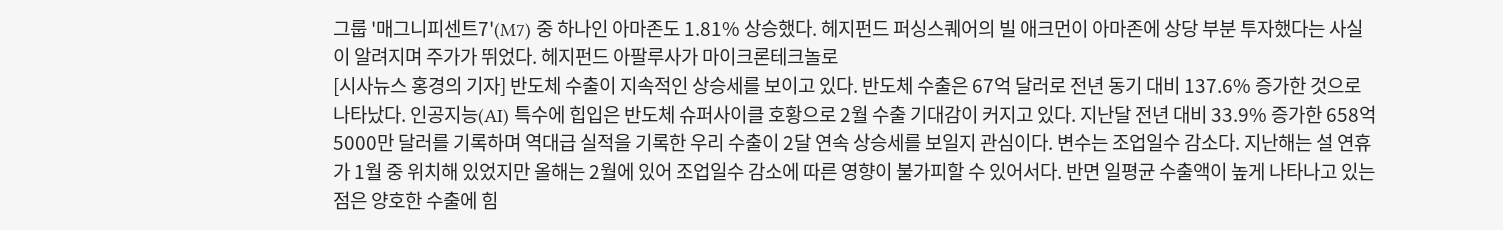그룹 '매그니피센트7'(M7) 중 하나인 아마존도 1.81% 상승했다. 헤지펀드 퍼싱스퀘어의 빌 애크먼이 아마존에 상당 부분 투자했다는 사실이 알려지며 주가가 뛰었다. 헤지펀드 아팔루사가 마이크론테크놀로
[시사뉴스 홍경의 기자] 반도체 수출이 지속적인 상승세를 보이고 있다. 반도체 수출은 67억 달러로 전년 동기 대비 137.6% 증가한 것으로 나타났다. 인공지능(AI) 특수에 힙입은 반도체 슈퍼사이클 호황으로 2월 수출 기대감이 커지고 있다. 지난달 전년 대비 33.9% 증가한 658억5000만 달러를 기록하며 역대급 실적을 기록한 우리 수출이 2달 연속 상승세를 보일지 관심이다. 변수는 조업일수 감소다. 지난해는 설 연휴가 1월 중 위치해 있었지만 올해는 2월에 있어 조업일수 감소에 따른 영향이 불가피할 수 있어서다. 반면 일평균 수출액이 높게 나타나고 있는 점은 양호한 수출에 힘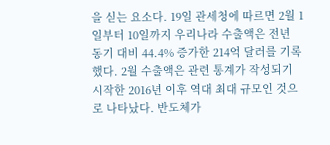을 싣는 요소다. 19일 관세청에 따르면 2월 1일부터 10일까지 우리나라 수출액은 전년 동기 대비 44.4% 증가한 214억 달러를 기록했다. 2월 수출액은 관련 통계가 작성되기 시작한 2016년 이후 역대 최대 규모인 것으로 나타났다. 반도체가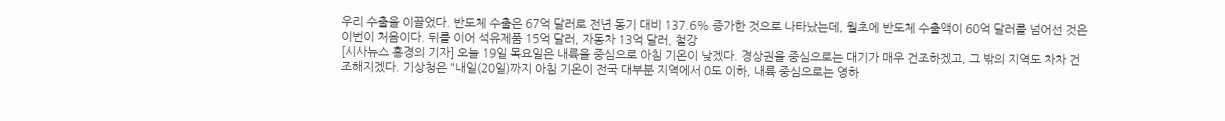우리 수출을 이끌었다. 반도체 수출은 67억 달러로 전년 동기 대비 137.6% 증가한 것으로 나타났는데, 월초에 반도체 수출액이 60억 달러를 넘어선 것은 이번이 처음이다. 뒤를 이어 석유제품 15억 달러, 자동차 13억 달러, 철강
[시사뉴스 홍경의 기자] 오늘 19일 목요일은 내륙을 중심으로 아침 기온이 낮겠다. 경상권을 중심으로는 대기가 매우 건조하겠고, 그 밖의 지역도 차차 건조해지겠다. 기상청은 "내일(20일)까지 아침 기온이 전국 대부분 지역에서 0도 이하, 내륙 중심으로는 영하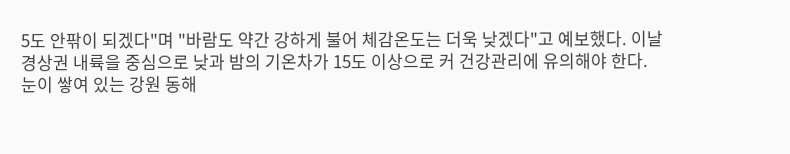5도 안팎이 되겠다"며 "바람도 약간 강하게 불어 체감온도는 더욱 낮겠다"고 예보했다. 이날 경상권 내륙을 중심으로 낮과 밤의 기온차가 15도 이상으로 커 건강관리에 유의해야 한다. 눈이 쌓여 있는 강원 동해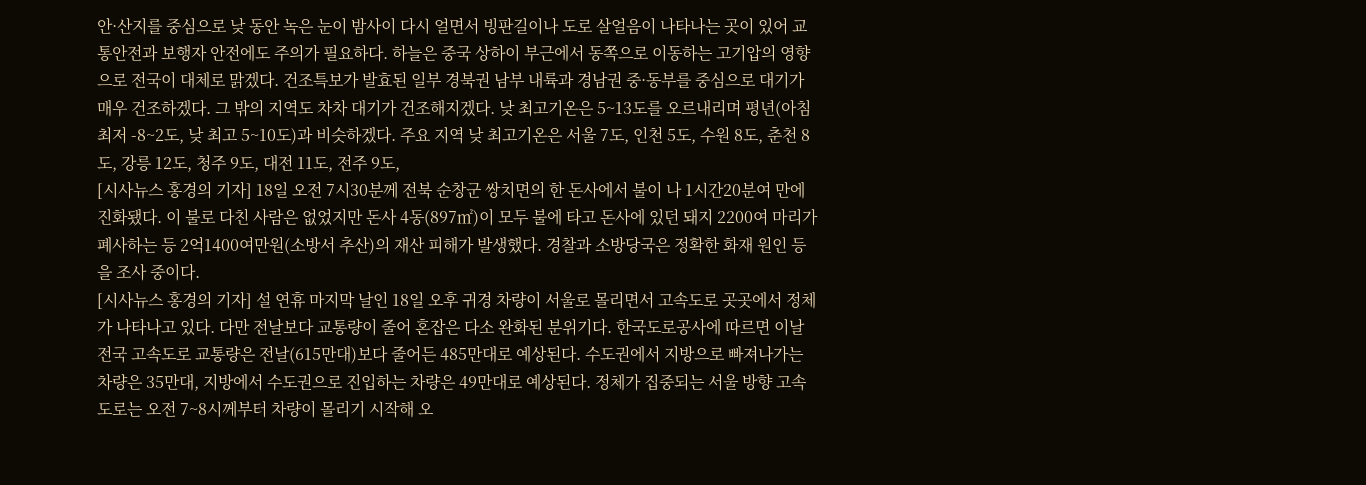안·산지를 중심으로 낮 동안 녹은 눈이 밤사이 다시 얼면서 빙판길이나 도로 살얼음이 나타나는 곳이 있어 교통안전과 보행자 안전에도 주의가 필요하다. 하늘은 중국 상하이 부근에서 동쪽으로 이동하는 고기압의 영향으로 전국이 대체로 맑겠다. 건조특보가 발효된 일부 경북권 남부 내륙과 경남권 중·동부를 중심으로 대기가 매우 건조하겠다. 그 밖의 지역도 차차 대기가 건조해지겠다. 낮 최고기온은 5~13도를 오르내리며 평년(아침 최저 -8~2도, 낮 최고 5~10도)과 비슷하겠다. 주요 지역 낮 최고기온은 서울 7도, 인천 5도, 수원 8도, 춘천 8도, 강릉 12도, 청주 9도, 대전 11도, 전주 9도,
[시사뉴스 홍경의 기자] 18일 오전 7시30분께 전북 순창군 쌍치면의 한 돈사에서 불이 나 1시간20분여 만에 진화됐다. 이 불로 다친 사람은 없었지만 돈사 4동(897㎡)이 모두 불에 타고 돈사에 있던 돼지 2200여 마리가 폐사하는 등 2억1400여만원(소방서 추산)의 재산 피해가 발생했다. 경찰과 소방당국은 정확한 화재 원인 등을 조사 중이다.
[시사뉴스 홍경의 기자] 설 연휴 마지막 날인 18일 오후 귀경 차량이 서울로 몰리면서 고속도로 곳곳에서 정체가 나타나고 있다. 다만 전날보다 교통량이 줄어 혼잡은 다소 완화된 분위기다. 한국도로공사에 따르면 이날 전국 고속도로 교통량은 전날(615만대)보다 줄어든 485만대로 예상된다. 수도권에서 지방으로 빠져나가는 차량은 35만대, 지방에서 수도권으로 진입하는 차량은 49만대로 예상된다. 정체가 집중되는 서울 방향 고속도로는 오전 7~8시께부터 차량이 몰리기 시작해 오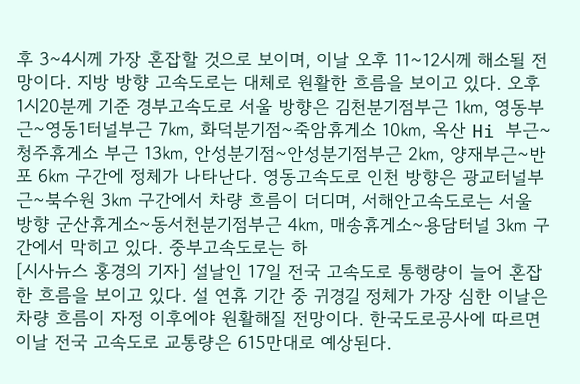후 3~4시께 가장 혼잡할 것으로 보이며, 이날 오후 11~12시께 해소될 전망이다. 지방 방향 고속도로는 대체로 원활한 흐름을 보이고 있다. 오후 1시20분께 기준 경부고속도로 서울 방향은 김천분기점부근 1㎞, 영동부근~영동1터널부근 7㎞, 화덕분기점~죽암휴게소 10㎞, 옥산 Hi 부근~청주휴게소 부근 13㎞, 안성분기점~안성분기점부근 2㎞, 양재부근~반포 6㎞ 구간에 정체가 나타난다. 영동고속도로 인천 방향은 광교터널부근~북수원 3㎞ 구간에서 차량 흐름이 더디며, 서해안고속도로는 서울 방향 군산휴게소~동서천분기점부근 4㎞, 매송휴게소~용담터널 3㎞ 구간에서 막히고 있다. 중부고속도로는 하
[시사뉴스 홍경의 기자] 설날인 17일 전국 고속도로 통행량이 늘어 혼잡한 흐름을 보이고 있다. 설 연휴 기간 중 귀경길 정체가 가장 심한 이날은 차량 흐름이 자정 이후에야 원활해질 전망이다. 한국도로공사에 따르면 이날 전국 고속도로 교통량은 615만대로 예상된다.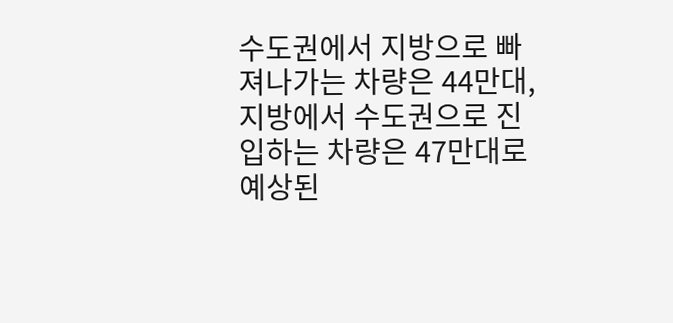수도권에서 지방으로 빠져나가는 차량은 44만대, 지방에서 수도권으로 진입하는 차량은 47만대로 예상된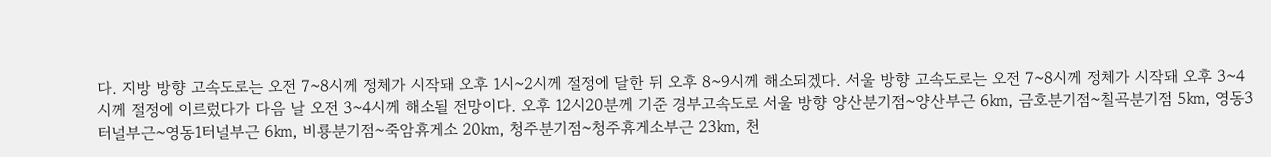다. 지방 방향 고속도로는 오전 7~8시께 정체가 시작돼 오후 1시~2시께 절정에 달한 뒤 오후 8~9시께 해소되겠다. 서울 방향 고속도로는 오전 7~8시께 정체가 시작돼 오후 3~4시께 절정에 이르렀다가 다음 날 오전 3~4시께 해소될 전망이다. 오후 12시20분께 기준 경부고속도로 서울 방향 양산분기점~양산부근 6㎞, 금호분기점~칠곡분기점 5㎞, 영동3터널부근~영동1터널부근 6㎞, 비룡분기점~죽암휴게소 20㎞, 청주분기점~청주휴게소부근 23㎞, 천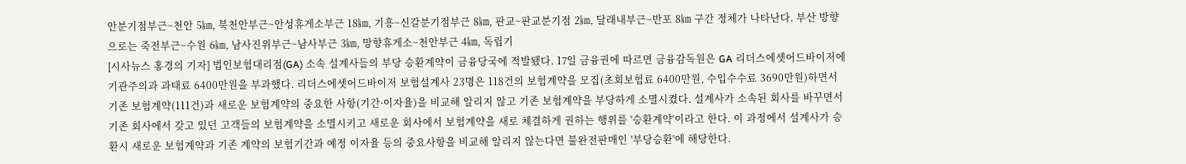안분기점부근~천안 5㎞, 북천안부근~안성휴게소부근 18㎞, 기흥~신갈분기점부근 8㎞, 판교~판교분기점 2㎞, 달래내부근~반포 8㎞ 구간 정체가 나타난다. 부산 방향으로는 죽전부근~수원 6㎞, 남사진위부근~남사부근 3㎞, 망향휴게소~천안부근 4㎞, 독립기
[시사뉴스 홍경의 기자] 법인보험대리점(GA) 소속 설계사들의 부당 승환계약이 금융당국에 적발됐다. 17일 금융권에 따르면 금융감독원은 GA 리더스에셋어드바이저에 기관주의과 과태료 6400만원을 부과했다. 리더스에셋어드바이저 보험설계사 23명은 118건의 보험계약을 모집(초회보험료 6400만원, 수입수수료 3690만원)하면서 기존 보험계약(111건)과 새로운 보험계약의 중요한 사항(기간·이자율)을 비교해 알리지 않고 기존 보험계약을 부당하게 소멸시켰다. 설계사가 소속된 회사를 바꾸면서 기존 회사에서 갖고 있던 고객들의 보험계약을 소멸시키고 새로운 회사에서 보험계약을 새로 체결하게 권하는 행위를 '승환계약'이라고 한다. 이 과정에서 설계사가 승환시 새로운 보험계약과 기존 계약의 보험기간과 예정 이자율 등의 중요사항을 비교해 알리지 않는다면 불완전판매인 '부당승환'에 해당한다.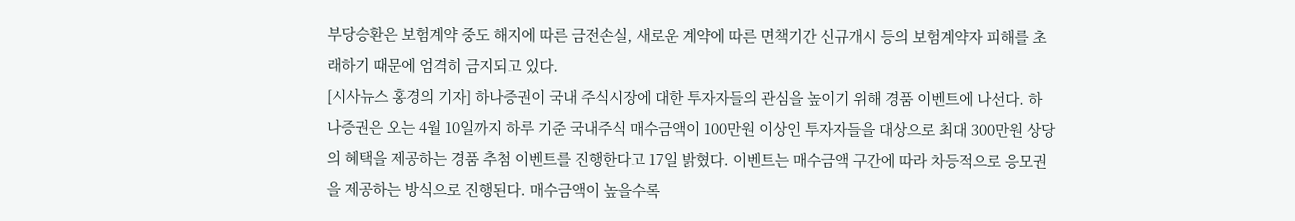부당승환은 보험계약 중도 해지에 따른 금전손실, 새로운 계약에 따른 면책기간 신규개시 등의 보험계약자 피해를 초래하기 때문에 엄격히 금지되고 있다.
[시사뉴스 홍경의 기자] 하나증권이 국내 주식시장에 대한 투자자들의 관심을 높이기 위해 경품 이벤트에 나선다. 하나증권은 오는 4월 10일까지 하루 기준 국내주식 매수금액이 100만원 이상인 투자자들을 대상으로 최대 300만원 상당의 혜택을 제공하는 경품 추첨 이벤트를 진행한다고 17일 밝혔다. 이벤트는 매수금액 구간에 따라 차등적으로 응모권을 제공하는 방식으로 진행된다. 매수금액이 높을수록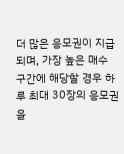더 많은 응모권이 지급되며, 가장 높은 매수 구간에 해당할 경우 하루 최대 30장의 응모권을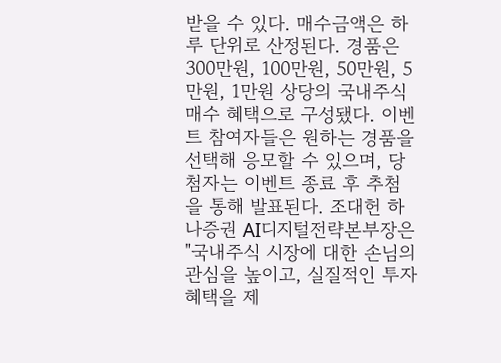받을 수 있다. 매수금액은 하루 단위로 산정된다. 경품은 300만원, 100만원, 50만원, 5만원, 1만원 상당의 국내주식 매수 혜택으로 구성됐다. 이벤트 참여자들은 원하는 경품을 선택해 응모할 수 있으며, 당첨자는 이벤트 종료 후 추첨을 통해 발표된다. 조대헌 하나증권 AI디지털전략본부장은 "국내주식 시장에 대한 손님의 관심을 높이고, 실질적인 투자 혜택을 제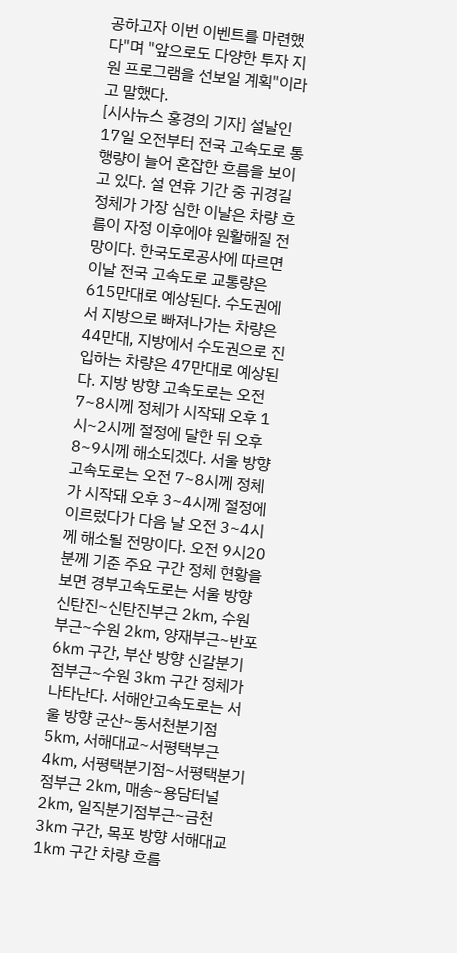공하고자 이번 이벤트를 마련했다"며 "앞으로도 다양한 투자 지원 프로그램을 선보일 계획"이라고 말했다.
[시사뉴스 홍경의 기자] 설날인 17일 오전부터 전국 고속도로 통행량이 늘어 혼잡한 흐름을 보이고 있다. 설 연휴 기간 중 귀경길 정체가 가장 심한 이날은 차량 흐름이 자정 이후에야 원활해질 전망이다. 한국도로공사에 따르면 이날 전국 고속도로 교통량은 615만대로 예상된다. 수도권에서 지방으로 빠져나가는 차량은 44만대, 지방에서 수도권으로 진입하는 차량은 47만대로 예상된다. 지방 방향 고속도로는 오전 7~8시께 정체가 시작돼 오후 1시~2시께 절정에 달한 뒤 오후 8~9시께 해소되겠다. 서울 방향 고속도로는 오전 7~8시께 정체가 시작돼 오후 3~4시께 절정에 이르렀다가 다음 날 오전 3~4시께 해소될 전망이다. 오전 9시20분께 기준 주요 구간 정체 현황을 보면 경부고속도로는 서울 방향 신탄진~신탄진부근 2㎞, 수원부근~수원 2㎞, 양재부근~반포 6㎞ 구간, 부산 방향 신갈분기점부근~수원 3㎞ 구간 정체가 나타난다. 서해안고속도로는 서울 방향 군산~동서천분기점 5㎞, 서해대교~서평택부근 4㎞, 서평택분기점~서평택분기점부근 2㎞, 매송~용담터널 2㎞, 일직분기점부근~금천 3㎞ 구간, 목포 방향 서해대교 1㎞ 구간 차량 흐름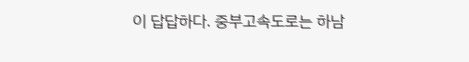이 답답하다. 중부고속도로는 하남